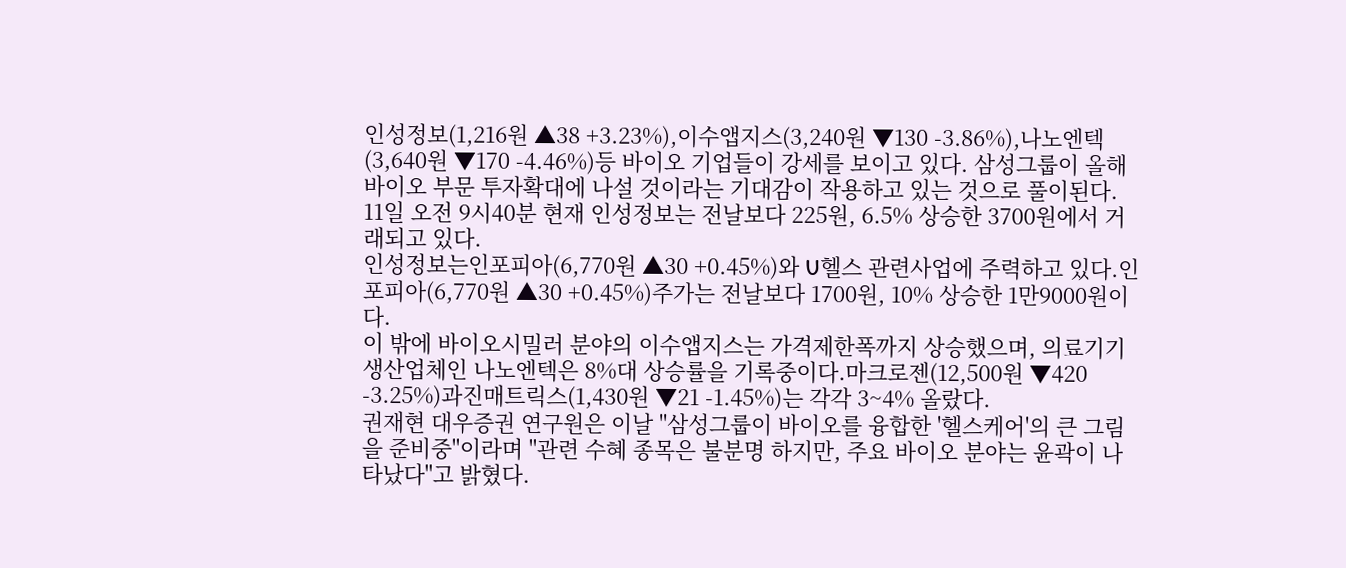인성정보(1,216원 ▲38 +3.23%),이수앱지스(3,240원 ▼130 -3.86%),나노엔텍(3,640원 ▼170 -4.46%)등 바이오 기업들이 강세를 보이고 있다. 삼성그룹이 올해 바이오 부문 투자확대에 나설 것이라는 기대감이 작용하고 있는 것으로 풀이된다.
11일 오전 9시40분 현재 인성정보는 전날보다 225원, 6.5% 상승한 3700원에서 거래되고 있다.
인성정보는인포피아(6,770원 ▲30 +0.45%)와 U헬스 관련사업에 주력하고 있다.인포피아(6,770원 ▲30 +0.45%)주가는 전날보다 1700원, 10% 상승한 1만9000원이다.
이 밖에 바이오시밀러 분야의 이수앱지스는 가격제한폭까지 상승했으며, 의료기기 생산업체인 나노엔텍은 8%대 상승률을 기록중이다.마크로젠(12,500원 ▼420 -3.25%)과진매트릭스(1,430원 ▼21 -1.45%)는 각각 3~4% 올랐다.
권재현 대우증권 연구원은 이날 "삼성그룹이 바이오를 융합한 '헬스케어'의 큰 그림을 준비중"이라며 "관련 수혜 종목은 불분명 하지만, 주요 바이오 분야는 윤곽이 나타났다"고 밝혔다.